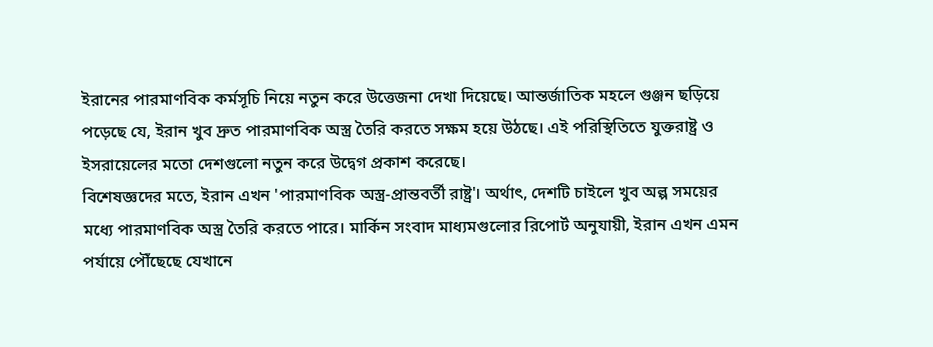ইরানের পারমাণবিক কর্মসূচি নিয়ে নতুন করে উত্তেজনা দেখা দিয়েছে। আন্তর্জাতিক মহলে গুঞ্জন ছড়িয়ে পড়েছে যে, ইরান খুব দ্রুত পারমাণবিক অস্ত্র তৈরি করতে সক্ষম হয়ে উঠছে। এই পরিস্থিতিতে যুক্তরাষ্ট্র ও ইসরায়েলের মতো দেশগুলো নতুন করে উদ্বেগ প্রকাশ করেছে।
বিশেষজ্ঞদের মতে, ইরান এখন 'পারমাণবিক অস্ত্র-প্রান্তবর্তী রাষ্ট্র'। অর্থাৎ, দেশটি চাইলে খুব অল্প সময়ের মধ্যে পারমাণবিক অস্ত্র তৈরি করতে পারে। মার্কিন সংবাদ মাধ্যমগুলোর রিপোর্ট অনুযায়ী, ইরান এখন এমন পর্যায়ে পৌঁছেছে যেখানে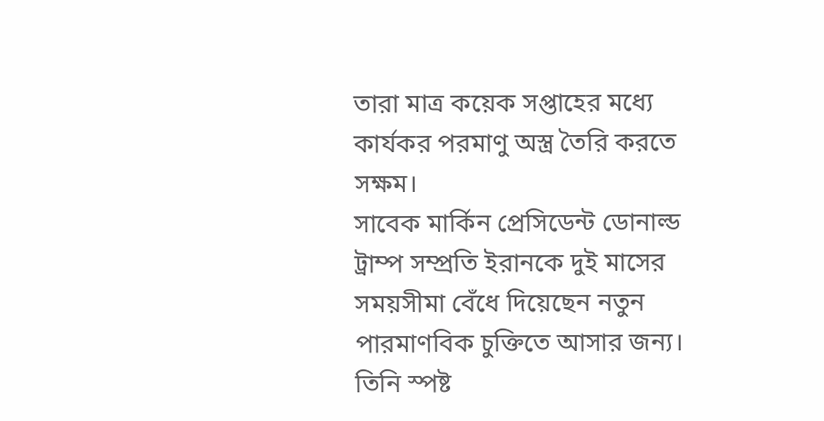তারা মাত্র কয়েক সপ্তাহের মধ্যে কার্যকর পরমাণু অস্ত্র তৈরি করতে সক্ষম।
সাবেক মার্কিন প্রেসিডেন্ট ডোনাল্ড ট্রাম্প সম্প্রতি ইরানকে দুই মাসের সময়সীমা বেঁধে দিয়েছেন নতুন পারমাণবিক চুক্তিতে আসার জন্য। তিনি স্পষ্ট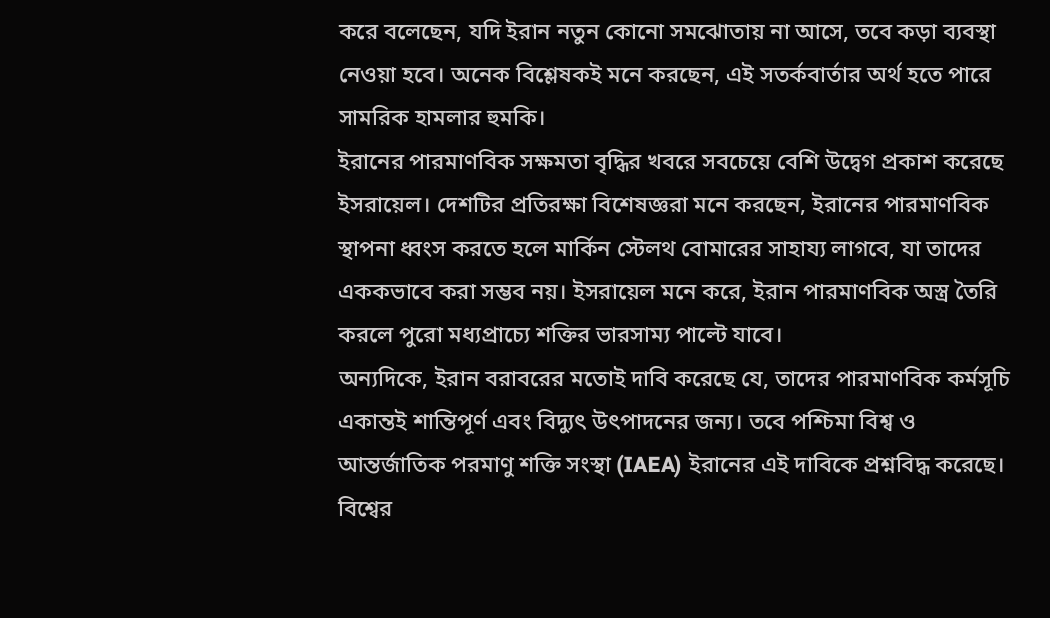করে বলেছেন, যদি ইরান নতুন কোনো সমঝোতায় না আসে, তবে কড়া ব্যবস্থা নেওয়া হবে। অনেক বিশ্লেষকই মনে করছেন, এই সতর্কবার্তার অর্থ হতে পারে সামরিক হামলার হুমকি।
ইরানের পারমাণবিক সক্ষমতা বৃদ্ধির খবরে সবচেয়ে বেশি উদ্বেগ প্রকাশ করেছে ইসরায়েল। দেশটির প্রতিরক্ষা বিশেষজ্ঞরা মনে করছেন, ইরানের পারমাণবিক স্থাপনা ধ্বংস করতে হলে মার্কিন স্টেলথ বোমারের সাহায্য লাগবে, যা তাদের এককভাবে করা সম্ভব নয়। ইসরায়েল মনে করে, ইরান পারমাণবিক অস্ত্র তৈরি করলে পুরো মধ্যপ্রাচ্যে শক্তির ভারসাম্য পাল্টে যাবে।
অন্যদিকে, ইরান বরাবরের মতোই দাবি করেছে যে, তাদের পারমাণবিক কর্মসূচি একান্তই শান্তিপূর্ণ এবং বিদ্যুৎ উৎপাদনের জন্য। তবে পশ্চিমা বিশ্ব ও আন্তর্জাতিক পরমাণু শক্তি সংস্থা (IAEA) ইরানের এই দাবিকে প্রশ্নবিদ্ধ করেছে।
বিশ্বের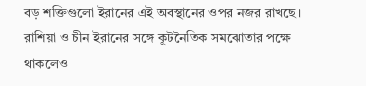বড় শক্তিগুলো ইরানের এই অবস্থানের ওপর নজর রাখছে। রাশিয়া ও চীন ইরানের সঙ্গে কূটনৈতিক সমঝোতার পক্ষে থাকলেও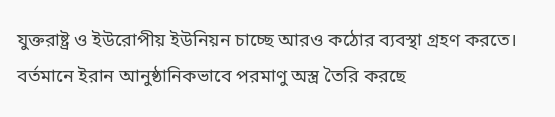যুক্তরাষ্ট্র ও ইউরোপীয় ইউনিয়ন চাচ্ছে আরও কঠোর ব্যবস্থা গ্রহণ করতে।
বর্তমানে ইরান আনুষ্ঠানিকভাবে পরমাণু অস্ত্র তৈরি করছে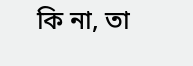কি না, তা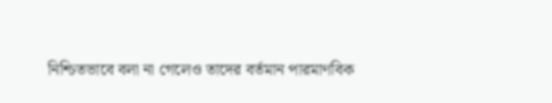নিশ্চিতভাবে বলা না গেলেও তাদের বর্তমান পারমাণবিক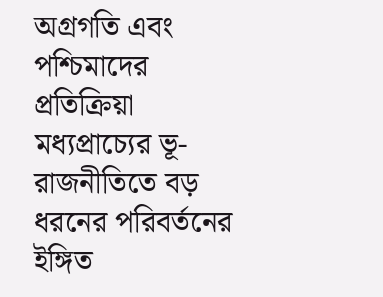অগ্রগতি এবং পশ্চিমাদের প্রতিক্রিয়া মধ্যপ্রাচ্যের ভূ-রাজনীতিতে বড় ধরনের পরিবর্তনের ইঙ্গিত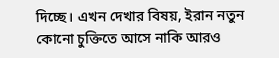দিচ্ছে। এখন দেখার বিষয়, ইরান নতুন কোনো চুক্তিতে আসে নাকি আরও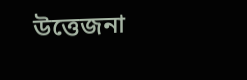উত্তেজনা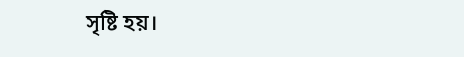সৃষ্টি হয়।